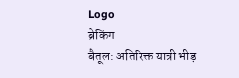Logo
ब्रेकिंग
बैतूल: अतिरिक्त यात्री भीड़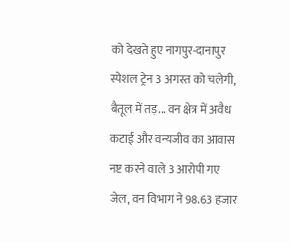को देखते हुए नागपुर-दानापुर स्पेशल ट्रेन 3 अगस्त को चलेगी, बैतूल में तड़... वन क्षेत्र में अवैध कटाई और वन्यजीव का आवास नष्ट करने वाले 3 आरोपी गए जेल, वन विभाग ने 98.63 हजार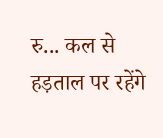रु... कल से हड़ताल पर रहेंगे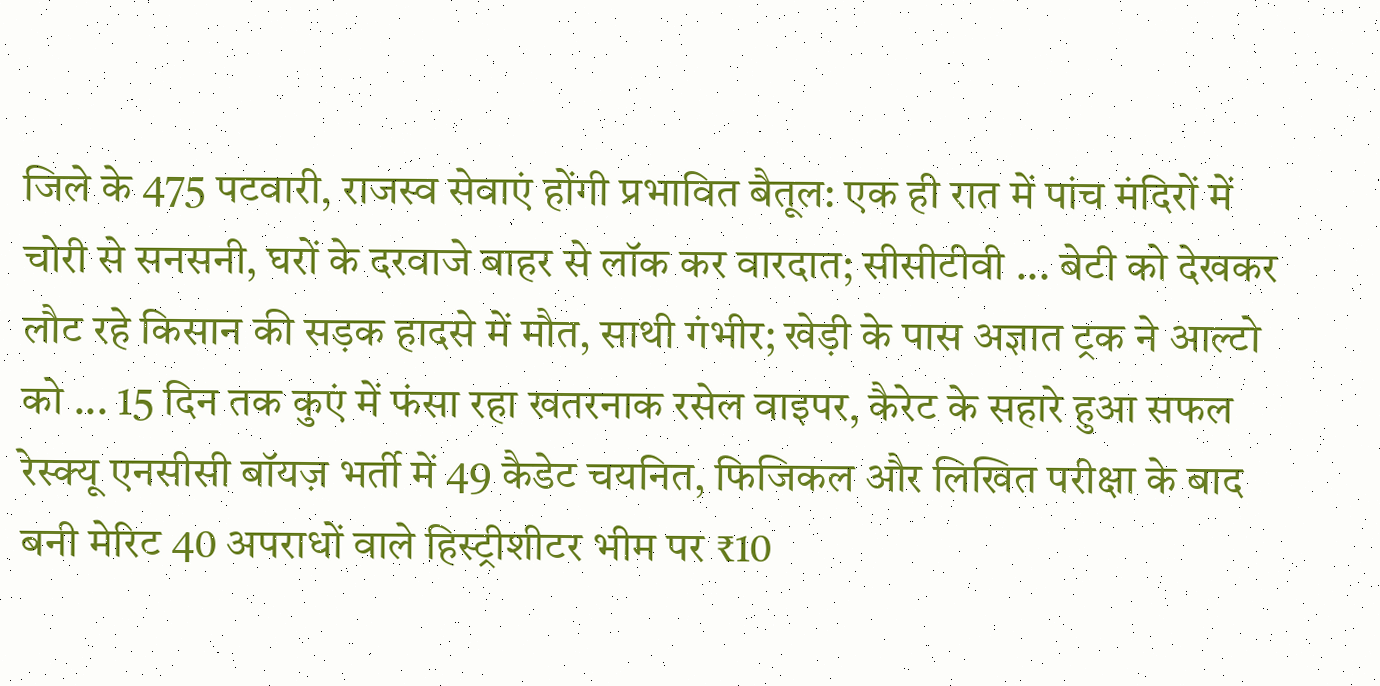जिले के 475 पटवारी, राजस्व सेवाएं होंगी प्रभावित बैतूल: एक ही रात में पांच मंदिरों में चोरी से सनसनी, घरों के दरवाजे बाहर से लॉक कर वारदात; सीसीटीवी ... बेटी को देखकर लौट रहे किसान की सड़क हादसे में मौत, साथी गंभीर; खेड़ी के पास अज्ञात ट्रक ने आल्टो को ... 15 दिन तक कुएं में फंसा रहा खतरनाक रसेल वाइपर, कैरेट के सहारे हुआ सफल रेस्क्यू एनसीसी बॉयज़ भर्ती में 49 कैडेट चयनित, फिजिकल और लिखित परीक्षा के बाद बनी मेरिट 40 अपराधों वाले हिस्ट्रीशीटर भीम पर ₹10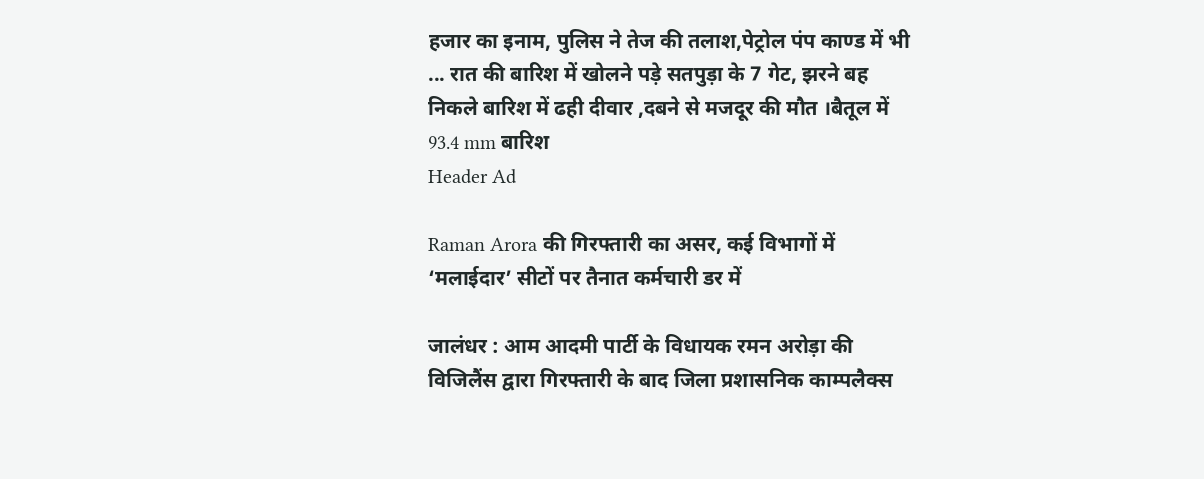हजार का इनाम, पुलिस ने तेज की तलाश,पेट्रोल पंप काण्ड में भी ... रात की बारिश में खोलने पड़े सतपुड़ा के 7 गेट, झरने बह निकले बारिश में ढही दीवार ,दबने से मजदूर की मौत ।बैतूल में 93.4 mm बारिश
Header Ad

Raman Arora की गिरफ्तारी का असर, कई विभागों में ‘मलाईदार’ सीटों पर तैनात कर्मचारी डर में

जालंधर : आम आदमी पार्टी के विधायक रमन अरोड़ा की विजिलैंस द्वारा गिरफ्तारी के बाद जिला प्रशासनिक काम्पलैक्स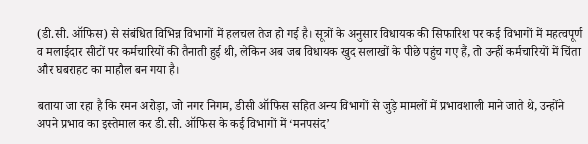(डी.सी. ऑफिस) से संबंधित विभिन्न विभागों में हलचल तेज हो गई है। सूत्रों के अनुसार विधायक की सिफारिश पर कई विभागों में महत्वपूर्ण व मलाईदार सीटों पर कर्मचारियों की तैनाती हुई थी, लेकिन अब जब विधायक खुद सलाखों के पीछे पहुंच गए हैं, तो उन्हीं कर्मचारियों में चिंता और घबराहट का माहौल बन गया है।

बताया जा रहा है कि रमन अरोड़ा, जो नगर निगम, डीसी ऑफिस सहित अन्य विभागों से जुड़े मामलों में प्रभावशाली माने जाते थे, उन्होंने अपने प्रभाव का इस्तेमाल कर डी.सी. ऑफिस के कई विभागों में ‘मनपसंद’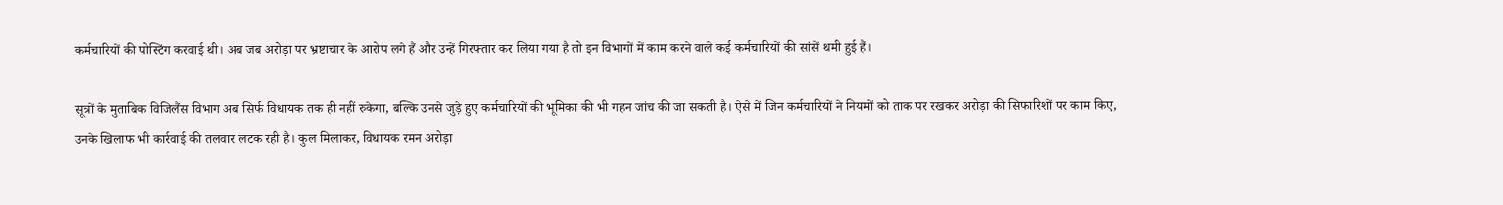कर्मचारियों की पोस्टिंग करवाई थी। अब जब अरोड़ा पर भ्रष्टाचार के आरोप लगे हैं और उन्हें गिरफ्तार कर लिया गया है तो इन विभागों में काम करने वाले कई कर्मचारियों की सांसें थमी हुई हैं।

सूत्रों के मुताबिक विजिलैंस विभाग अब सिर्फ विधायक तक ही नहीं रुकेगा, बल्कि उनसे जुड़े हुए कर्मचारियों की भूमिका की भी गहन जांच की जा सकती है। ऐसे में जिन कर्मचारियों ने नियमों को ताक पर रखकर अरोड़ा की सिफारिशों पर काम किए, उनके खिलाफ भी कार्रवाई की तलवार लटक रही है। कुल मिलाकर, विधायक रमन अरोड़ा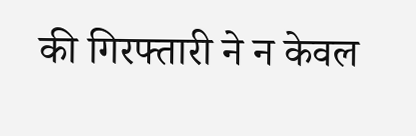की गिरफ्तारी ने न केवल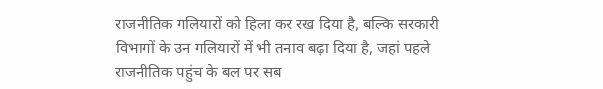राजनीतिक गलियारों को हिला कर रख दिया है, बल्कि सरकारी विभागों के उन गलियारों में भी तनाव बढ़ा दिया है, जहां पहले राजनीतिक पहुंच के बल पर सब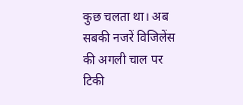कुछ चलता था। अब सबकी नजरें विजिलेंस की अगली चाल पर टिकी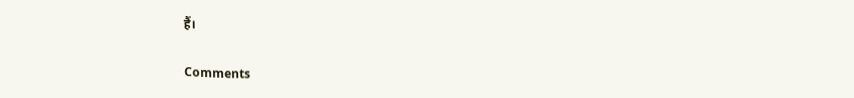हैं।

Comments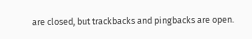are closed, but trackbacks and pingbacks are open.